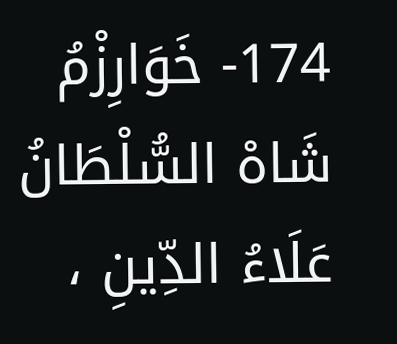174- خَوَارِزْمُ شَاهْ السُّلْطَانُ عَلَاءُ الدِّينِ ،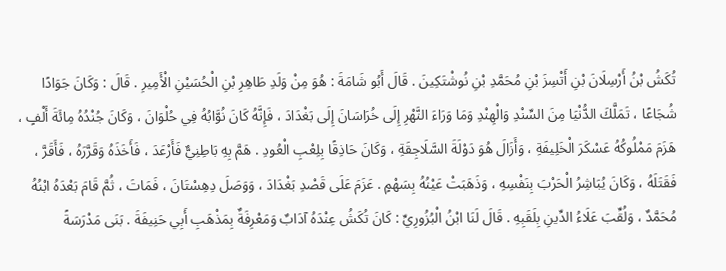تُكَشُ بْنُ أَرْسِلَانَ بْنِ أَتْسِزَ بْنِ مُحَمَّدِ بْنِ نُوشْتَكِينَ . قَالَ أَبُو شَامَةَ : هُوَ مِنْ وَلَدِ طَاهِرِ بْنِ الْحُسَيْنِ الْأَمِيرِ . قَالَ : وَكَانَ جَوَادًا شُجَاعًا ، تَمَلَّكَ الدُّنْيَا مِنَ السِّنْدِ وَالْهِنْدِ وَمَا وَرَاءَ النَّهْرِ إِلَى خُرَاسَانَ إِلَى بَغْدَادَ ، فَإِنَّهُ كَانَ نُوَّابُهُ فِي حُلْوَانَ ، وَكَانَ جُنْدُهُ مِائَةَ أَلْفٍ ، هَزَمَ مَمْلُوكُهُ عَسْكَرَ الْخَلِيفَةِ ، وَأَزَالَ هُوَ دَوْلَةَ السَّلَاجِقَةِ ، وَكَانَ حَاذِقًا بِلِعْبِ الْعُودِ . هَمَّ بِهِ بَاطِنِيٌّ فَأَرْعَدَ ، فَأَخَذَهُ وَقَرَّرَهُ ، فَأَقَرَّ ، فَقَتَلَهُ ، وَكَانَ يُبَاشِرُ الْحَرْبَ بِنَفْسِهِ ، وَذَهَبَتْ عَيْنُهُ بِسَهْمٍ . عَزَمَ عَلَى قَصْدِ بَغْدَادَ ، وَوَصَلَ دِهِسْتَانَ ، فَمَاتَ ، ثُمَّ قَامَ بَعْدَهُ ابْنُهُ مُحَمَّدٌ ، وَلُقِّبَ عَلَاءُ الدِّينِ بِلَقَبِهِ . قَالَ لَنَا ابْنُ الْبُزُورِيِّ : كَانَ تُكَشُ عِنْدَهُ آدَابٌ وَمَعْرِفَةٌ بِمَذْهَبِ أَبِي حَنِيفَةَ . بَنَى مَدْرَسَةً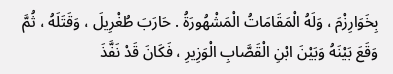بِخَوَارِزْمَ ، وَلَهُ الْمَقَامَاتُ الْمَشْهُورَةُ . حَارَبَ طُغْرِيلَ ، وَقَتَلَهُ ، ثُمَّ وَقَعَ بَيْنَهُ وَبَيْنَ ابْنِ الْقَصَّابِ الْوَزِيرِ ، فَكَانَ قَدْ نَفَّذَ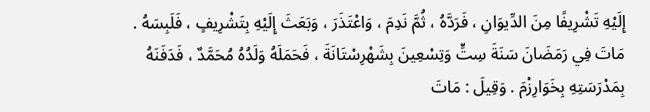إِلَيْهِ تَشْرِيفًا مِنَ الدِّيوَانِ ، فَرَدَّهُ ، ثُمَّ نَدِمَ ، وَاعْتَذَرَ ، وَبَعَثَ إِلَيْهِ بِتَشْرِيفٍ ، فَلَبِسَهُ . مَاتَ فِي رَمَضَانَ سَنَةَ سِتٍّ وَتِسْعِينَ بِشَهْرِسْتَانَةَ ، فَحَمَلَهُ وَلَدُهُ مُحَمَّدٌ ، فَدَفَنَهُ بِمَدْرَسَتِهِ بِخَوَارِزْمَ . وَقِيلَ : مَاتَ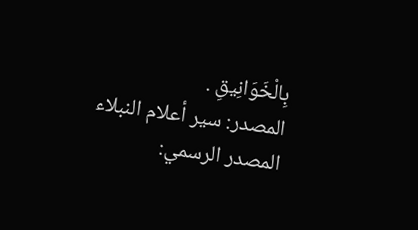بِالْخَوَانِيقِ .
المصدر: سير أعلام النبلاء
المصدر الرسمي: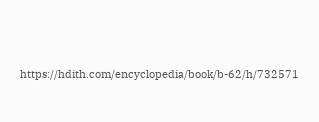https://hdith.com/encyclopedia/book/b-62/h/732571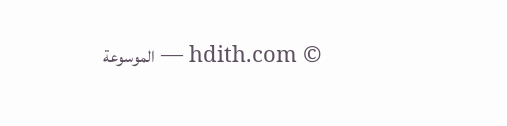© hdith.com — الموسوعة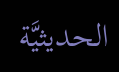الحديثيَّة